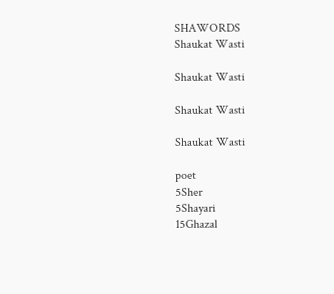SHAWORDS
Shaukat Wasti

Shaukat Wasti

Shaukat Wasti

Shaukat Wasti

poet
5Sher
5Shayari
15Ghazal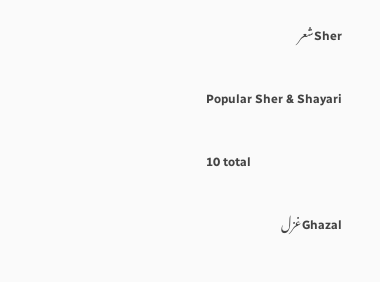Sherشعر

Popular Sher & Shayari

10 total

Ghazalغزل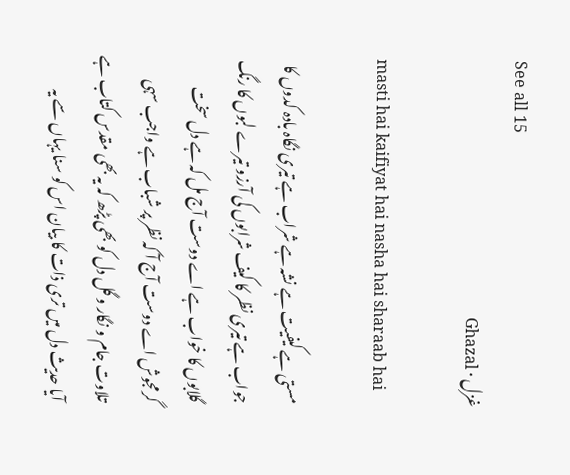See all 15
غزل · Ghazal

masti hai kaifiyat hai nasha hai sharaab hai

مستی ہے کیفیت ہے نشہ ہے شراب ہے تیری نگاہ بادہ کدوں کا جواب ہے تیری نظر کا کیف شرابوں کی آرزو تیرے لبوں کا رنگ گلابوں کا خواب ہے اے دوست آج مل کہ ہے دل سخت گرمجوش اے دوست آج آ کہ نظر پر شباب ہے واجب سہی تلاوت جام و نگار و گل دل کو بھی پڑھ کہ یہ بھی مقدس کتاب ہے آیا حدیث دل میں تری ذات کا بیان اس کو سنا یہاں سے یہ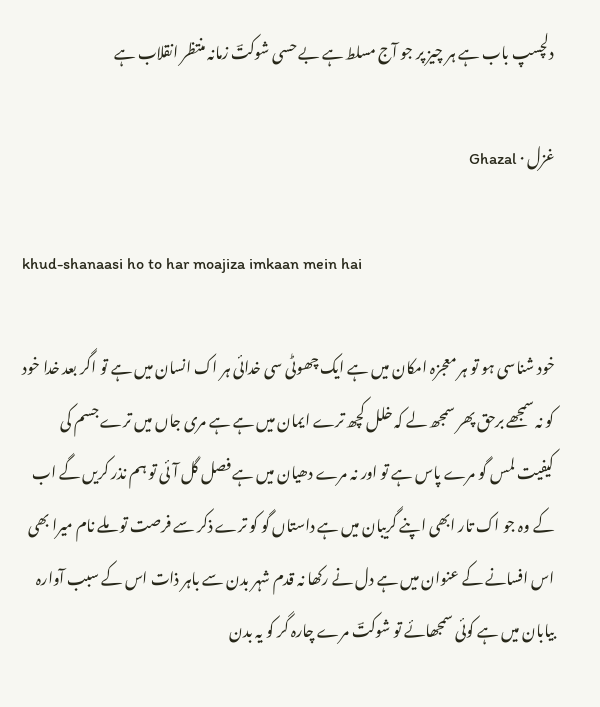دلچسپ باب ہے ہر چیز پر جو آج مسلط ہے بے حسی شوکتؔ زمانہ منتظر انقلاب ہے

غزل · Ghazal

khud-shanaasi ho to har moajiza imkaan mein hai

خود شناسی ہو تو ہر معجزہ امکان میں ہے ایک چھوٹی سی خدائی ہر اک انسان میں ہے تو اگر بعد خدا خود کو نہ سمجھے برحق پھر سمجھ لے کہ خلل کچھ ترے ایمان میں ہے ہے مری جاں میں ترے جسم کی کیفیت لمس گو مرے پاس ہے تو اور نہ مرے دھیان میں ہے فصل گل آئی تو ہم نذر کریں گے اب کے وہ جو اک تار ابھی اپنے گریبان میں ہے داستاں گو کو ترے ذکر سے فرصت تو ملے نام میرا بھی اس افسانے کے عنوان میں ہے دل نے رکھا نہ قدم شہر بدن سے باہر ذات اس کے سبب آوارہ بیابان میں ہے کوئی سمجھائے تو شوکتؔ مرے چارہ گر کو یہ بدن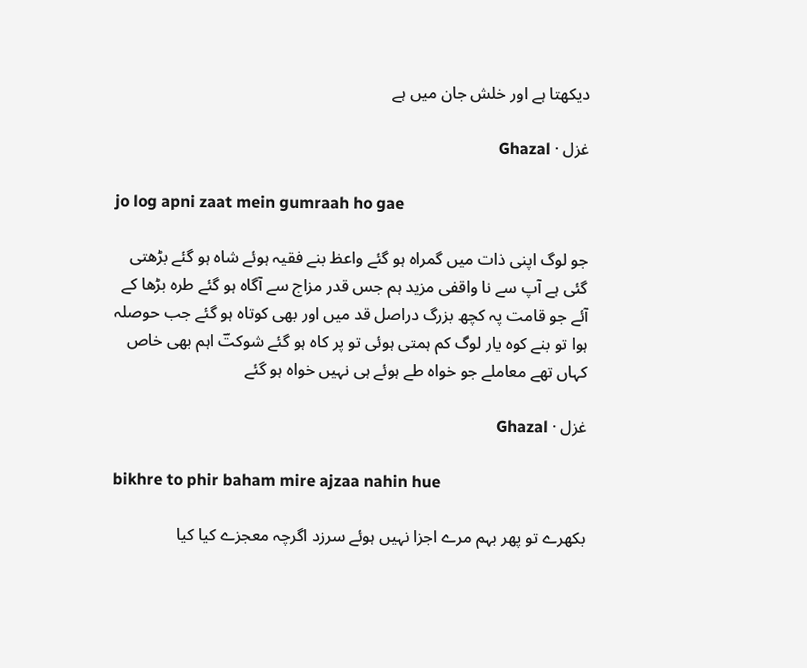دیکھتا ہے اور خلش جان میں ہے

غزل · Ghazal

jo log apni zaat mein gumraah ho gae

جو لوگ اپنی ذات میں گمراہ ہو گئے واعظ بنے فقیہ ہوئے شاہ ہو گئے بڑھتی گئی ہے آپ سے نا واقفی مزید ہم جس قدر مزاج سے آگاہ ہو گئے طرہ بڑھا کے آئے جو قامت پہ کچھ بزرگ دراصل قد میں اور بھی کوتاہ ہو گئے جب حوصلہ ہوا تو بنے کوہ یار لوگ کم ہمتی ہوئی تو پر کاہ ہو گئے شوکتؔ اہم بھی خاص کہاں تھے معاملے جو خواہ طے ہوئے ہی نہیں خواہ ہو گئے

غزل · Ghazal

bikhre to phir baham mire ajzaa nahin hue

بکھرے تو پھر بہم مرے اجزا نہیں ہوئے سرزد اگرچہ معجزے کیا کیا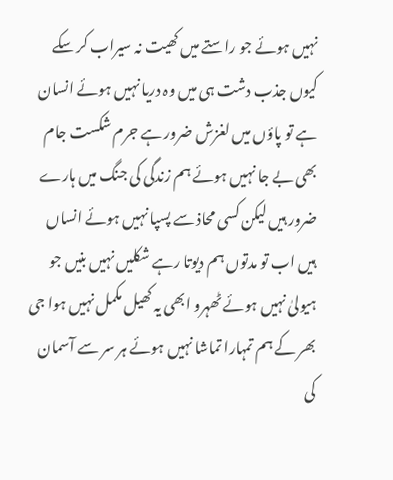نہیں ہوئے جو راستے میں کھیت نہ سیراب کر سکے کیوں جذب دشت ہی میں وہ دریا نہیں ہوئے انسان ہے تو پاؤں میں لغزش ضرور ہے جرم شکست جام بھی بے جا نہیں ہوئے ہم زندگی کی جنگ میں ہارے ضرور ہیں لیکن کسی محاذ سے پسپا نہیں ہوئے انساں ہیں اب تو مدتوں ہم دیوتا رہے شکلیں نہیں بنیں جو ہیولیٰ نہیں ہوئے ٹھہرو ابھی یہ کھیل مکمل نہیں ہوا جی بھر کے ہم تمہارا تماشا نہیں ہوئے ہر سر سے آسمان کی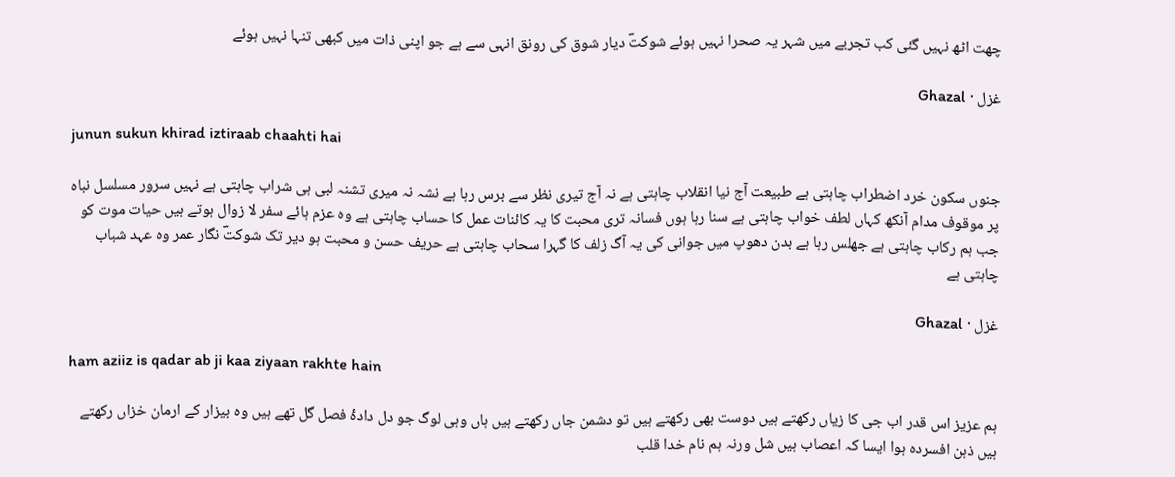چھت اٹھ نہیں گئی کب تجربے میں شہر یہ صحرا نہیں ہوئے شوکتؔ دیار شوق کی رونق انہی سے ہے جو اپنی ذات میں کبھی تنہا نہیں ہوئے

غزل · Ghazal

junun sukun khirad iztiraab chaahti hai

جنوں سکون خرد اضطراب چاہتی ہے طبیعت آج نیا انقلاب چاہتی ہے نہ آج تیری نظر سے برس رہا ہے نشہ نہ میری تشنہ لبی ہی شراب چاہتی ہے نہیں سرور مسلسل نباہ پر موقوف مدام آنکھ کہاں لطف خواب چاہتی ہے سنا رہا ہوں فسانہ تری محبت کا یہ کائنات عمل کا حساب چاہتی ہے وہ عزم ہائے سفر لا زوال ہوتے ہیں حیات موت کو جب ہم رکاب چاہتی ہے جھلس رہا ہے بدن دھوپ میں جوانی کی یہ آگ زلف کا گہرا سحاب چاہتی ہے حریف حسن و محبت ہو دیر تک شوکتؔ نگار عمر وہ عہد شباب چاہتی ہے

غزل · Ghazal

ham aziiz is qadar ab ji kaa ziyaan rakhte hain

ہم عزیز اس قدر اب جی کا زیاں رکھتے ہیں دوست بھی رکھتے ہیں تو دشمن جاں رکھتے ہیں ہاں وہی لوگ جو دل دادۂ فصل گل تھے ہیں وہ بیزار کے ارمان خزاں رکھتے ہیں ذہن افسردہ ہوا ایسا کہ اعصاب ہیں شل ورنہ ہم نام خدا قلب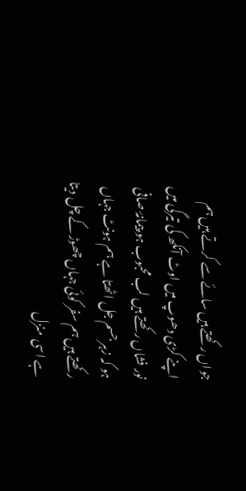جواں رکھتے ہیں سائے سے کرتے ہیں ہم اپنے کڑی دھوپ میں اوٹ آنکھ کی تیرگی میں نور فشاں رکھتے ہیں لب محبوب ہو پیمانۂ صافی ہو کہ زہر جسم جل اٹھتا ہے ہم ہونٹ جہاں رکھتے ہیں ہم سفر کوئی جہاں چھوڑ کے چل دیتا ہے اسی منزل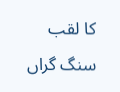کا لقب سنگ گراں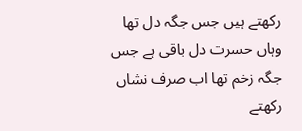رکھتے ہیں جس جگہ دل تھا وہاں حسرت دل باقی ہے جس جگہ زخم تھا اب صرف نشاں رکھتے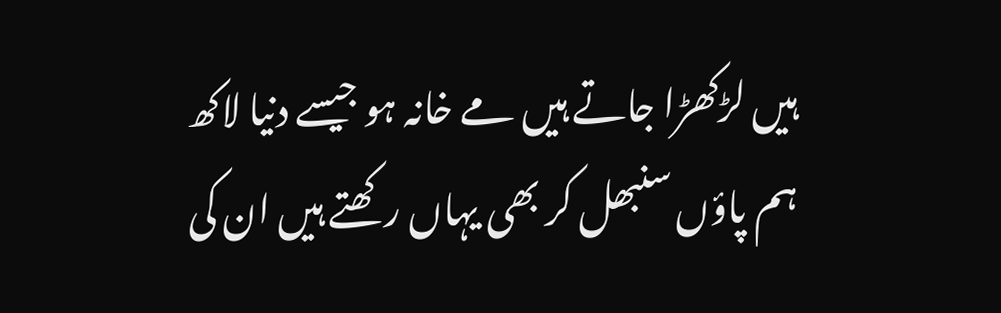ہیں لڑکھڑا جاتے ہیں مے خانہ ہو جیسے دنیا لاکھ ہم پاؤں سنبھل کر بھی یہاں رکھتے ہیں ان کی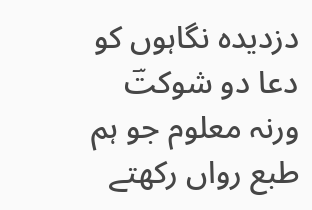دزدیدہ نگاہوں کو دعا دو شوکتؔ ورنہ معلوم جو ہم طبع رواں رکھتے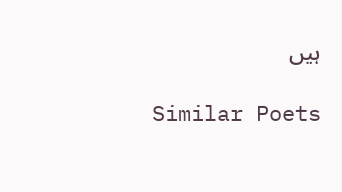ہیں

Similar Poets